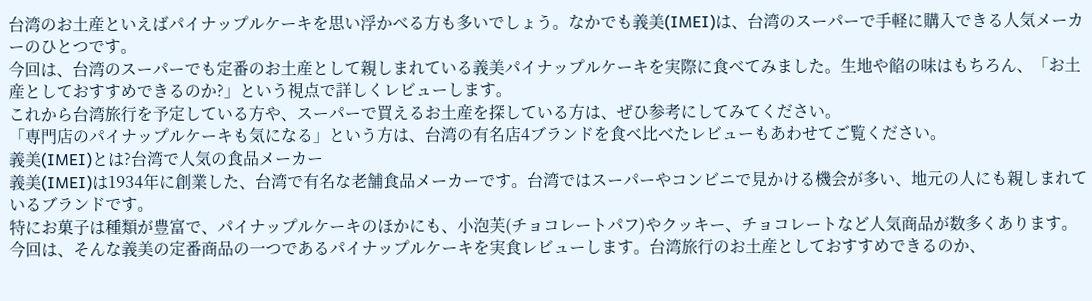台湾のお土産といえばパイナップルケーキを思い浮かべる方も多いでしょう。なかでも義美(IMEI)は、台湾のスーパーで手軽に購入できる人気メーカーのひとつです。
今回は、台湾のスーパーでも定番のお土産として親しまれている義美パイナップルケーキを実際に食べてみました。生地や餡の味はもちろん、「お土産としておすすめできるのか?」という視点で詳しくレビューします。
これから台湾旅行を予定している方や、スーパーで買えるお土産を探している方は、ぜひ参考にしてみてください。
「専門店のパイナップルケーキも気になる」という方は、台湾の有名店4ブランドを食べ比べたレビューもあわせてご覧ください。
義美(IMEI)とは?台湾で人気の食品メーカー
義美(IMEI)は1934年に創業した、台湾で有名な老舗食品メーカーです。台湾ではスーパーやコンビニで見かける機会が多い、地元の人にも親しまれているブランドです。
特にお菓子は種類が豊富で、パイナップルケーキのほかにも、小泡芙(チョコレートパフ)やクッキー、チョコレートなど人気商品が数多くあります。
今回は、そんな義美の定番商品の一つであるパイナップルケーキを実食レビューします。台湾旅行のお土産としておすすめできるのか、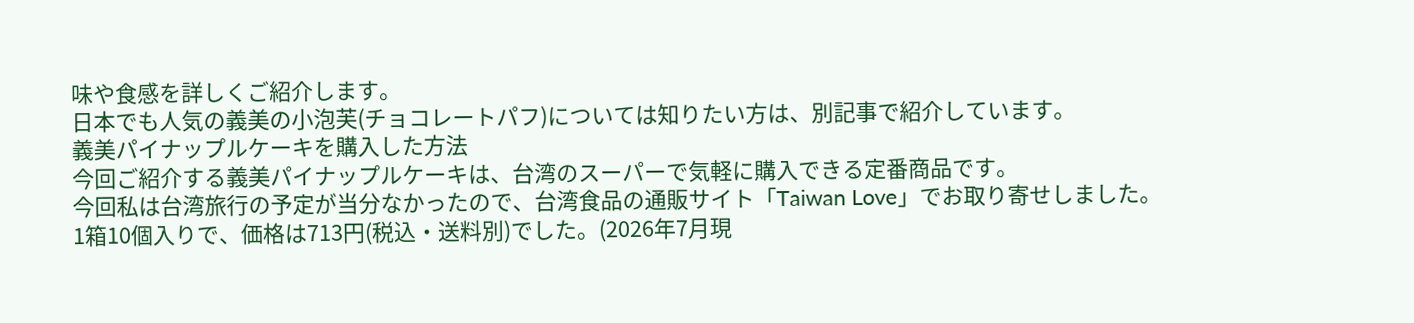味や食感を詳しくご紹介します。
日本でも人気の義美の小泡芙(チョコレートパフ)については知りたい方は、別記事で紹介しています。
義美パイナップルケーキを購入した方法
今回ご紹介する義美パイナップルケーキは、台湾のスーパーで気軽に購入できる定番商品です。
今回私は台湾旅行の予定が当分なかったので、台湾食品の通販サイト「Taiwan Love」でお取り寄せしました。
1箱10個入りで、価格は713円(税込・送料別)でした。(2026年7月現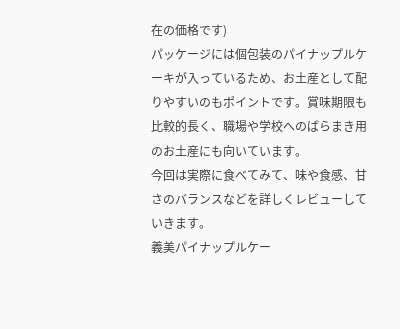在の価格です)
パッケージには個包装のパイナップルケーキが入っているため、お土産として配りやすいのもポイントです。賞味期限も比較的長く、職場や学校へのばらまき用のお土産にも向いています。
今回は実際に食べてみて、味や食感、甘さのバランスなどを詳しくレビューしていきます。
義美パイナップルケー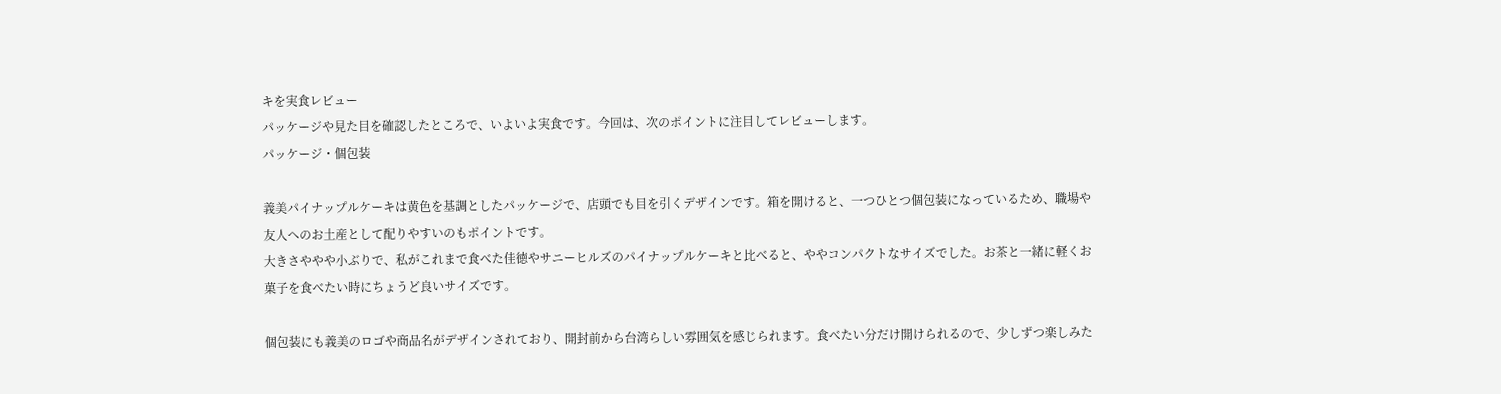キを実食レビュー
パッケージや見た目を確認したところで、いよいよ実食です。今回は、次のポイントに注目してレビューします。
パッケージ・個包装

義美パイナップルケーキは黄色を基調としたパッケージで、店頭でも目を引くデザインです。箱を開けると、一つひとつ個包装になっているため、職場や友人へのお土産として配りやすいのもポイントです。
大きさややや小ぶりで、私がこれまで食べた佳徳やサニーヒルズのパイナップルケーキと比べると、ややコンパクトなサイズでした。お茶と一緒に軽くお菓子を食べたい時にちょうど良いサイズです。

個包装にも義美のロゴや商品名がデザインされており、開封前から台湾らしい雰囲気を感じられます。食べたい分だけ開けられるので、少しずつ楽しみた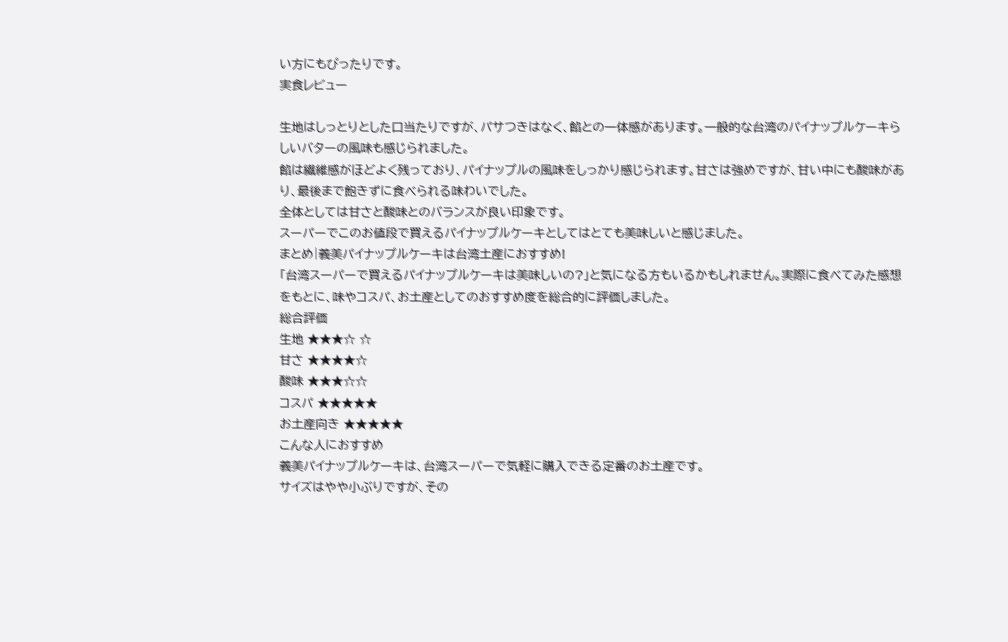い方にもぴったりです。
実食レビュー

生地はしっとりとした口当たりですが、パサつきはなく、餡との一体感があります。一般的な台湾のパイナップルケーキらしいバターの風味も感じられました。
餡は繊維感がほどよく残っており、パイナップルの風味をしっかり感じられます。甘さは強めですが、甘い中にも酸味があり、最後まで飽きずに食べられる味わいでした。
全体としては甘さと酸味とのバランスが良い印象です。
スーパーでこのお値段で買えるパイナップルケーキとしてはとても美味しいと感じました。
まとめ|義美パイナップルケーキは台湾土産におすすめ!
「台湾スーパーで買えるパイナップルケーキは美味しいの?」と気になる方もいるかもしれません。実際に食べてみた感想をもとに、味やコスパ、お土産としてのおすすめ度を総合的に評価しました。
総合評価
生地 ★★★☆ ☆
甘さ ★★★★☆
酸味 ★★★☆☆
コスパ ★★★★★
お土産向き ★★★★★
こんな人におすすめ
義美パイナップルケーキは、台湾スーパーで気軽に購入できる定番のお土産です。
サイズはやや小ぶりですが、その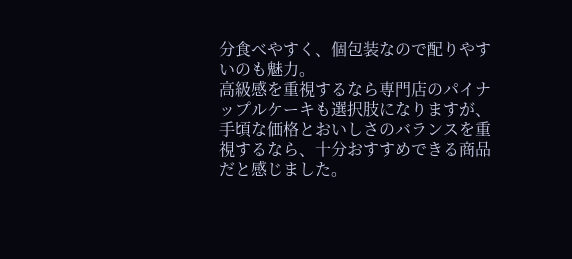分食べやすく、個包装なので配りやすいのも魅力。
高級感を重視するなら専門店のパイナップルケーキも選択肢になりますが、手頃な価格とおいしさのバランスを重視するなら、十分おすすめできる商品だと感じました。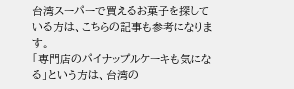台湾スーパーで買えるお菓子を探している方は、こちらの記事も参考になります。
「専門店のパイナップルケーキも気になる」という方は、台湾の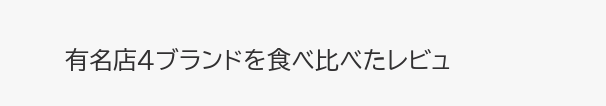有名店4ブランドを食べ比べたレビュ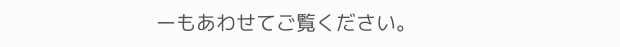ーもあわせてご覧ください。